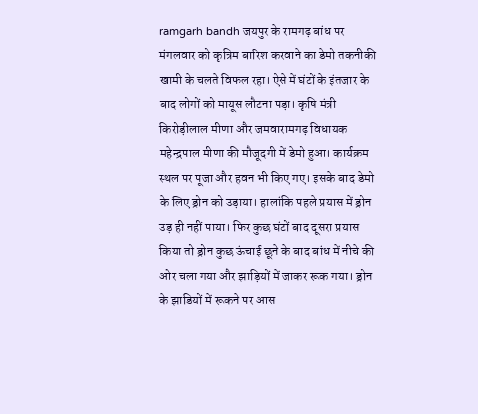ramgarh bandh जयपुर के रामगढ़ बांध पर मंगलवार को कृत्रिम बारिश करवाने का डेमो तकनीकी खामी के चलते विफल रहा। ऐसे में घंटों के इंतजार के बाद लोगों को मायूस लौटना पड़ा। कृषि मंत्री किरोड़ीलाल मीणा और जमवारामगढ़ विधायक महेन्द्रपाल मीणा की मौजूदगी में डेमो हुआ। कार्यक्रम स्थल पर पूजा और हवन भी किए गए। इसके बाद डेमो के लिए ड्रोन को उड़ाया। हालांकि पहले प्रयास में ड्रोन उड़ ही नहीं पाया। फिर कुछ घंटों बाद दूसरा प्रयास किया तो ड्रोन कुछ ऊंचाई छूने के बाद बांध में नीचे की ओर चला गया और झाड़ियों में जाकर रूक गया। ड्रोन के झाडियों में रूकने पर आस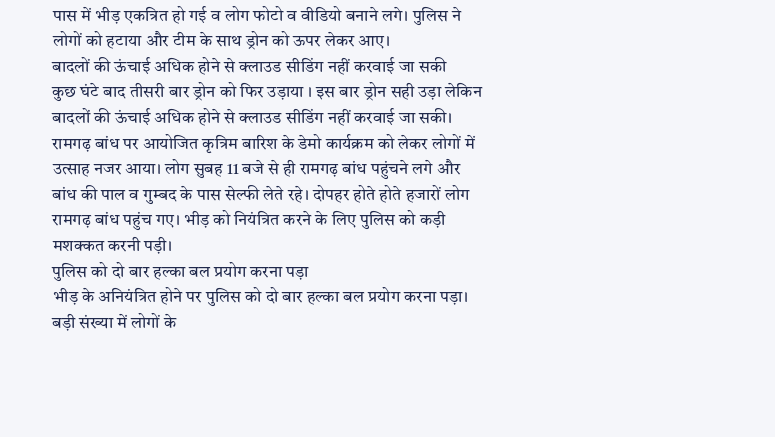पास में भीड़ एकत्रित हो गई व लोग फोटो व वीडियो बनाने लगे। पुलिस ने लोगों को हटाया और टीम के साथ ड्रोन को ऊपर लेकर आए।
बादलों की ऊंचाई अधिक होने से क्लाउड सीडिंग नहीं करवाई जा सकी
कुछ घंटे बाद तीसरी बार ड्रोन को फिर उड़ाया । इस बार ड्रोन सही उड़ा लेकिन बादलों की ऊंचाई अधिक होने से क्लाउड सीडिंग नहीं करवाई जा सकी। रामगढ़ बांध पर आयोजित कृत्रिम बारिश के डेमो कार्यक्रम को लेकर लोगों में उत्साह नजर आया। लोग सुबह 11 बजे से ही रामगढ़ बांध पहुंचने लगे और बांध की पाल व गुम्बद के पास सेल्फी लेते रहे। दोपहर होते होते हजारों लोग रामगढ़ बांध पहुंच गए। भीड़ को नियंत्रित करने के लिए पुलिस को कड़ी मशक्कत करनी पड़ी।
पुलिस को दो बार हल्का बल प्रयोग करना पड़ा
भीड़ के अनियंत्रित होने पर पुलिस को दो बार हल्का बल प्रयोग करना पड़ा। बड़ी संख्या में लोगों के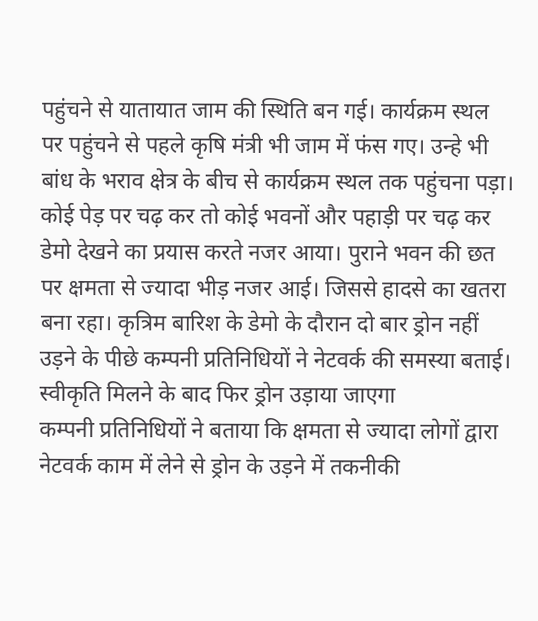पहुंचने से यातायात जाम की स्थिति बन गई। कार्यक्रम स्थल पर पहुंचने से पहले कृषि मंत्री भी जाम में फंस गए। उन्हे भी बांध के भराव क्षेत्र के बीच से कार्यक्रम स्थल तक पहुंचना पड़ा। कोई पेड़ पर चढ़ कर तो कोई भवनों और पहाड़ी पर चढ़ कर डेमो देखने का प्रयास करते नजर आया। पुराने भवन की छत पर क्षमता से ज्यादा भीड़ नजर आई। जिससे हादसे का खतरा बना रहा। कृत्रिम बारिश के डेमो के दौरान दो बार ड्रोन नहीं उड़ने के पीछे कम्पनी प्रतिनिधियों ने नेटवर्क की समस्या बताई।
स्वीकृति मिलने के बाद फिर ड्रोन उड़ाया जाएगा
कम्पनी प्रतिनिधियों ने बताया कि क्षमता से ज्यादा लोगों द्वारा नेटवर्क काम में लेने से ड्रोन के उड़ने में तकनीकी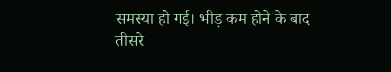समस्या हो गई। भीड़ कम होने के बाद तीसरे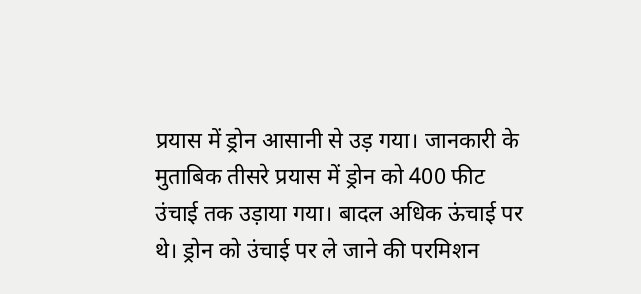प्रयास में ड्रोन आसानी से उड़ गया। जानकारी के मुताबिक तीसरे प्रयास में ड्रोन को 400 फीट उंचाई तक उड़ाया गया। बादल अधिक ऊंचाई पर थे। ड्रोन को उंचाई पर ले जाने की परमिशन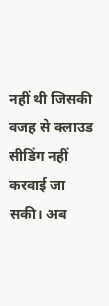नहीं थी जिसकी वजह से क्लाउड सीडिंग नहीं करवाई जा सकी। अब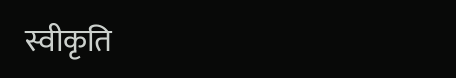स्वीकृति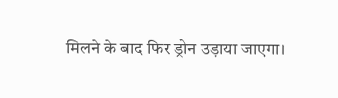मिलने के बाद फिर ड्रोन उड़ाया जाएगा।